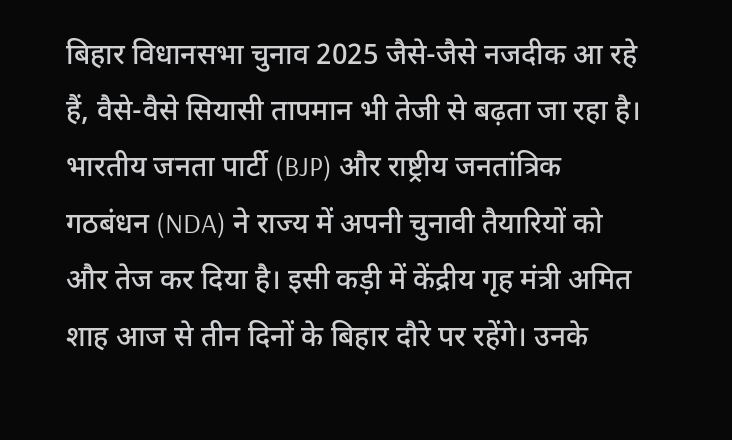बिहार विधानसभा चुनाव 2025 जैसे-जैसे नजदीक आ रहे हैं, वैसे-वैसे सियासी तापमान भी तेजी से बढ़ता जा रहा है। भारतीय जनता पार्टी (BJP) और राष्ट्रीय जनतांत्रिक गठबंधन (NDA) ने राज्य में अपनी चुनावी तैयारियों को और तेज कर दिया है। इसी कड़ी में केंद्रीय गृह मंत्री अमित शाह आज से तीन दिनों के बिहार दौरे पर रहेंगे। उनके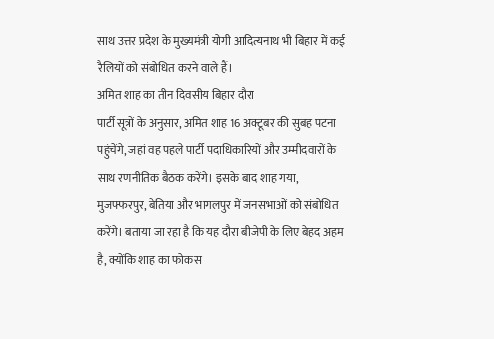साथ उत्तर प्रदेश के मुख्यमंत्री योगी आदित्यनाथ भी बिहार में कई रैलियों को संबोधित करने वाले हैं।
अमित शाह का तीन दिवसीय बिहार दौरा
पार्टी सूत्रों के अनुसार, अमित शाह 16 अक्टूबर की सुबह पटना पहुंचेंगे, जहां वह पहले पार्टी पदाधिकारियों और उम्मीदवारों के साथ रणनीतिक बैठक करेंगे। इसके बाद शाह गया, मुजफ्फरपुर, बेतिया और भागलपुर में जनसभाओं को संबोधित करेंगे। बताया जा रहा है कि यह दौरा बीजेपी के लिए बेहद अहम है, क्योंकि शाह का फोकस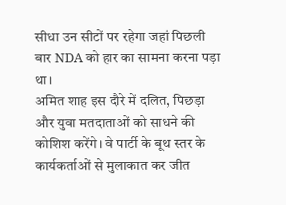सीधा उन सीटों पर रहेगा जहां पिछली बार NDA को हार का सामना करना पड़ा था।
अमित शाह इस दौरे में दलित, पिछड़ा और युवा मतदाताओं को साधने की कोशिश करेंगे। वे पार्टी के बूथ स्तर के कार्यकर्ताओं से मुलाकात कर जीत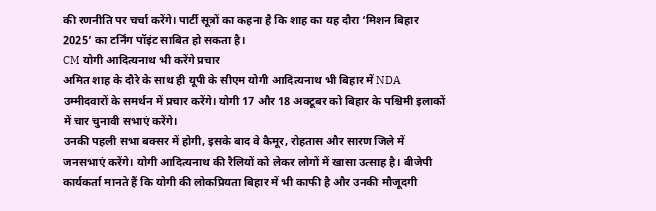की रणनीति पर चर्चा करेंगे। पार्टी सूत्रों का कहना है कि शाह का यह दौरा ‘मिशन बिहार 2025’ का टर्निंग पॉइंट साबित हो सकता है।
CM योगी आदित्यनाथ भी करेंगे प्रचार
अमित शाह के दौरे के साथ ही यूपी के सीएम योगी आदित्यनाथ भी बिहार में NDA उम्मीदवारों के समर्थन में प्रचार करेंगे। योगी 17 और 18 अक्टूबर को बिहार के पश्चिमी इलाकों में चार चुनावी सभाएं करेंगे।
उनकी पहली सभा बक्सर में होगी, इसके बाद वे कैमूर, रोहतास और सारण जिले में जनसभाएं करेंगे। योगी आदित्यनाथ की रैलियों को लेकर लोगों में खासा उत्साह है। बीजेपी कार्यकर्ता मानते हैं कि योगी की लोकप्रियता बिहार में भी काफी है और उनकी मौजूदगी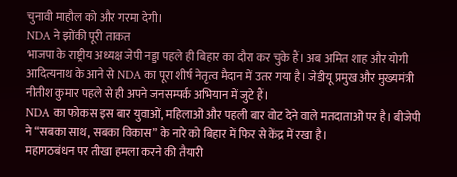चुनावी माहौल को और गरमा देगी।
NDA ने झोंकी पूरी ताकत
भाजपा के राष्ट्रीय अध्यक्ष जेपी नड्डा पहले ही बिहार का दौरा कर चुके हैं। अब अमित शाह और योगी आदित्यनाथ के आने से NDA का पूरा शीर्ष नेतृत्व मैदान में उतर गया है। जेडीयू प्रमुख और मुख्यमंत्री नीतीश कुमार पहले से ही अपने जनसम्पर्क अभियान में जुटे हैं।
NDA का फोकस इस बार युवाओं, महिलाओं और पहली बार वोट देने वाले मतदाताओं पर है। बीजेपी ने “सबका साथ, सबका विकास” के नारे को बिहार में फिर से केंद्र में रखा है।
महागठबंधन पर तीखा हमला करने की तैयारी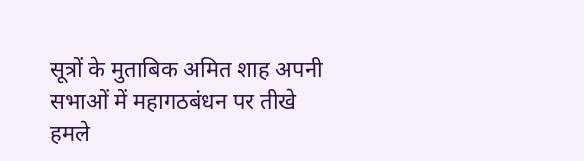सूत्रों के मुताबिक अमित शाह अपनी सभाओं में महागठबंधन पर तीखे हमले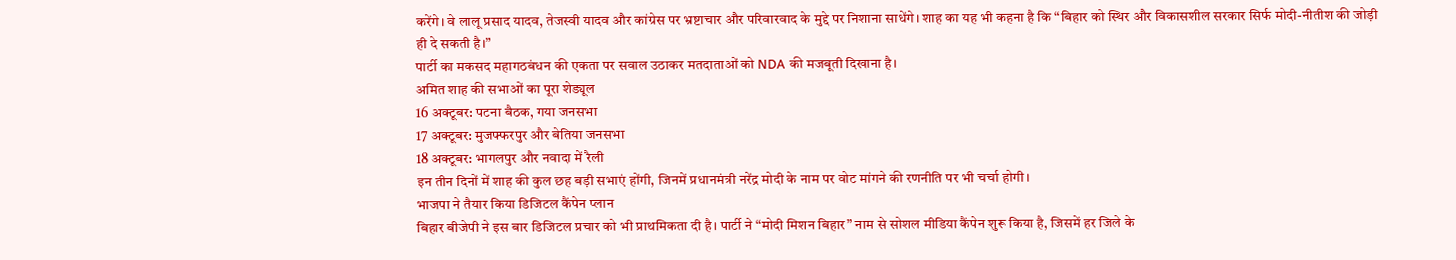करेंगे। वे लालू प्रसाद यादव, तेजस्वी यादव और कांग्रेस पर भ्रष्टाचार और परिवारवाद के मुद्दे पर निशाना साधेंगे। शाह का यह भी कहना है कि “बिहार को स्थिर और विकासशील सरकार सिर्फ मोदी-नीतीश की जोड़ी ही दे सकती है।”
पार्टी का मकसद महागठबंधन की एकता पर सवाल उठाकर मतदाताओं को NDA की मजबूती दिखाना है।
अमित शाह की सभाओं का पूरा शेड्यूल
16 अक्टूबर: पटना बैठक, गया जनसभा
17 अक्टूबर: मुजफ्फरपुर और बेतिया जनसभा
18 अक्टूबर: भागलपुर और नवादा में रैली
इन तीन दिनों में शाह की कुल छह बड़ी सभाएं होंगी, जिनमें प्रधानमंत्री नरेंद्र मोदी के नाम पर वोट मांगने की रणनीति पर भी चर्चा होगी।
भाजपा ने तैयार किया डिजिटल कैंपेन प्लान
बिहार बीजेपी ने इस बार डिजिटल प्रचार को भी प्राथमिकता दी है। पार्टी ने “मोदी मिशन बिहार” नाम से सोशल मीडिया कैंपेन शुरू किया है, जिसमें हर जिले के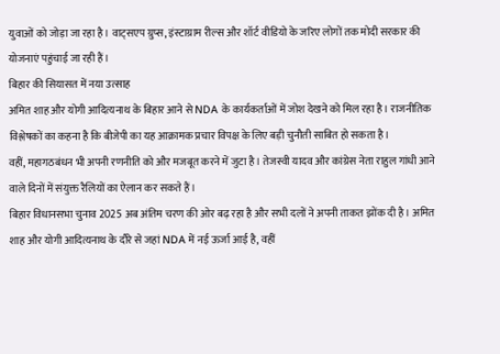युवाओं को जोड़ा जा रहा है। वाट्सएप ग्रुप्स, इंस्टाग्राम रील्स और शॉर्ट वीडियो के जरिए लोगों तक मोदी सरकार की योजनाएं पहुंचाई जा रही हैं।
बिहार की सियासत में नया उत्साह
अमित शाह और योगी आदित्यनाथ के बिहार आने से NDA के कार्यकर्ताओं में जोश देखने को मिल रहा है। राजनीतिक विश्लेषकों का कहना है कि बीजेपी का यह आक्रामक प्रचार विपक्ष के लिए बड़ी चुनौती साबित हो सकता है।
वहीं, महागठबंधन भी अपनी रणनीति को और मजबूत करने में जुटा है। तेजस्वी यादव और कांग्रेस नेता राहुल गांधी आने वाले दिनों में संयुक्त रैलियों का ऐलान कर सकते हैं।
बिहार विधानसभा चुनाव 2025 अब अंतिम चरण की ओर बढ़ रहा है और सभी दलों ने अपनी ताकत झोंक दी है। अमित शाह और योगी आदित्यनाथ के दौरे से जहां NDA में नई ऊर्जा आई है, वहीं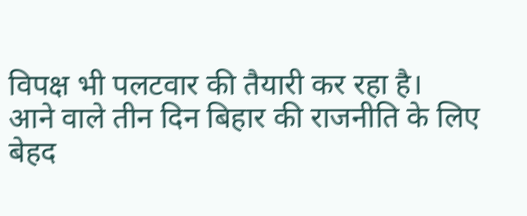विपक्ष भी पलटवार की तैयारी कर रहा है।
आने वाले तीन दिन बिहार की राजनीति के लिए बेहद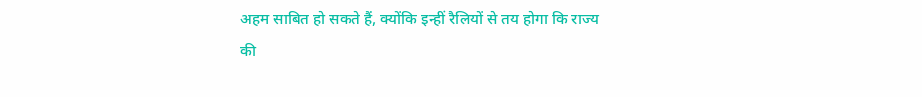अहम साबित हो सकते हैं, क्योंकि इन्हीं रैलियों से तय होगा कि राज्य की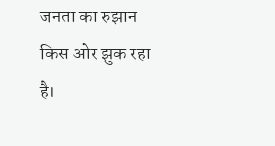जनता का रुझान किस ओर झुक रहा है।